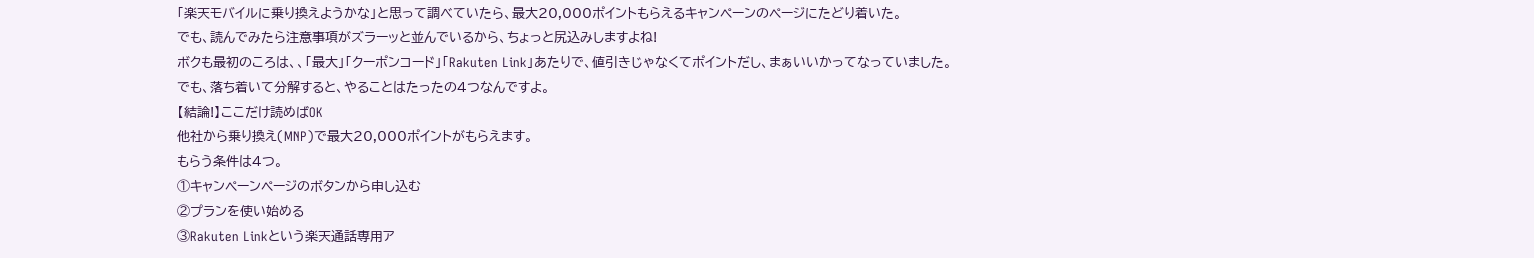「楽天モバイルに乗り換えようかな」と思って調べていたら、最大20,000ポイントもらえるキャンペーンのページにたどり着いた。
でも、読んでみたら注意事項がズラーッと並んでいるから、ちょっと尻込みしますよね!
ボクも最初のころは、、「最大」「クーポンコード」「Rakuten Link」あたりで、値引きじゃなくてポイントだし、まぁいいかってなっていました。
でも、落ち着いて分解すると、やることはたったの4つなんですよ。
【結論!】ここだけ読めばOK
他社から乗り換え(MNP)で最大20,000ポイントがもらえます。
もらう条件は4つ。
①キャンペーンページのボタンから申し込む
②プランを使い始める
③Rakuten Linkという楽天通話専用ア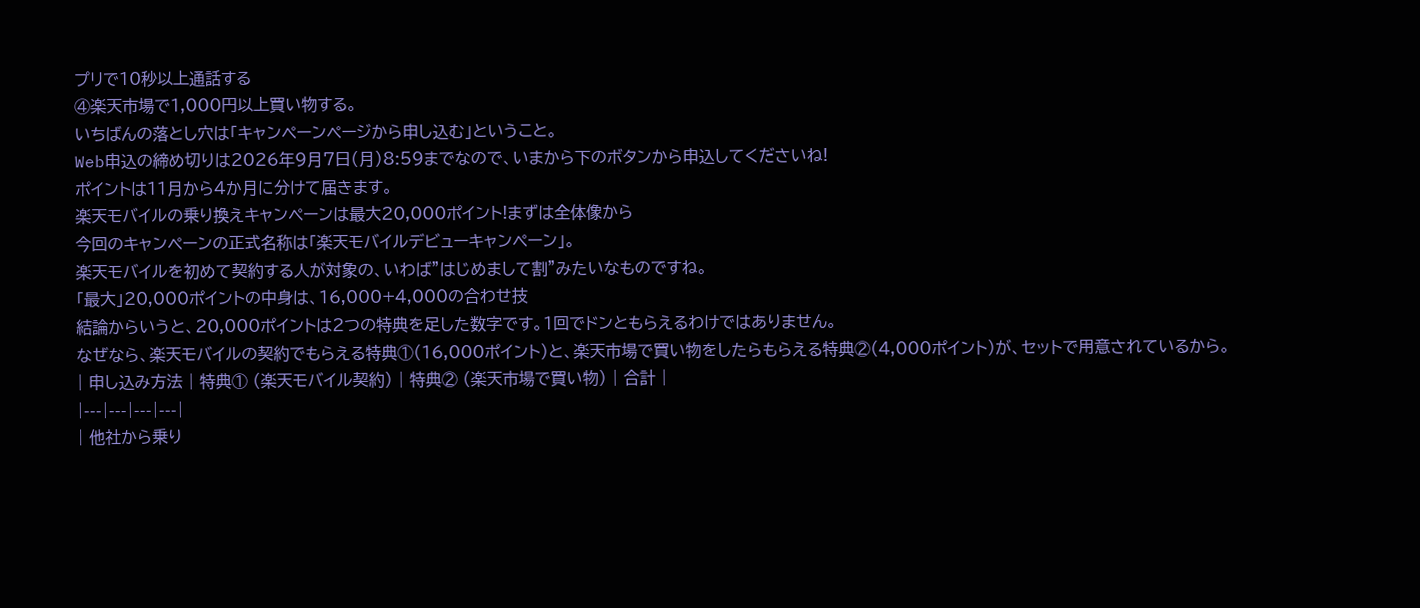プリで10秒以上通話する
④楽天市場で1,000円以上買い物する。
いちばんの落とし穴は「キャンペーンページから申し込む」ということ。
Web申込の締め切りは2026年9月7日(月)8:59までなので、いまから下のボタンから申込してくださいね!
ポイントは11月から4か月に分けて届きます。
楽天モバイルの乗り換えキャンペーンは最大20,000ポイント!まずは全体像から
今回のキャンペーンの正式名称は「楽天モバイルデビューキャンペーン」。
楽天モバイルを初めて契約する人が対象の、いわば”はじめまして割”みたいなものですね。
「最大」20,000ポイントの中身は、16,000+4,000の合わせ技
結論からいうと、20,000ポイントは2つの特典を足した数字です。1回でドンともらえるわけではありません。
なぜなら、楽天モバイルの契約でもらえる特典①(16,000ポイント)と、楽天市場で買い物をしたらもらえる特典②(4,000ポイント)が、セットで用意されているから。
| 申し込み方法 | 特典① (楽天モバイル契約) | 特典② (楽天市場で買い物) | 合計 |
|---|---|---|---|
| 他社から乗り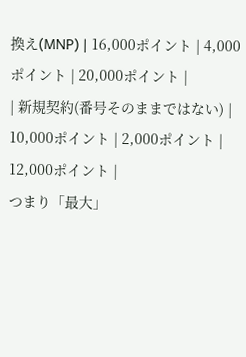換え(MNP) | 16,000ポイント | 4,000ポイント | 20,000ポイント |
| 新規契約(番号そのままではない) | 10,000ポイント | 2,000ポイント | 12,000ポイント |
つまり「最大」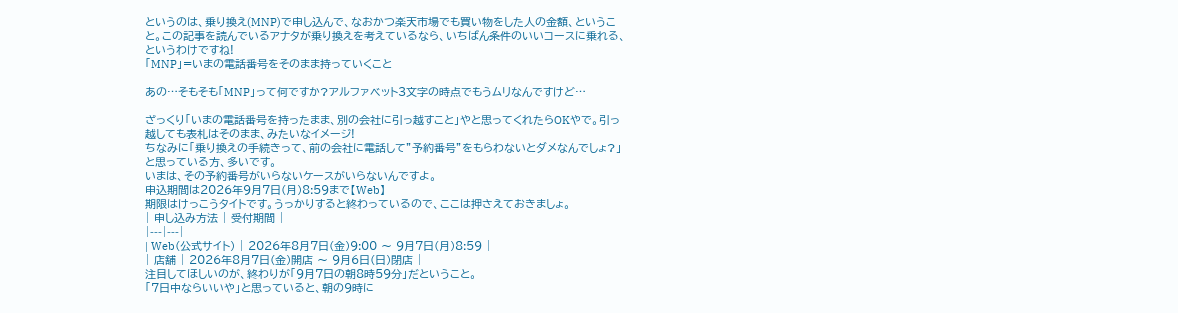というのは、乗り換え(MNP)で申し込んで、なおかつ楽天市場でも買い物をした人の金額、ということ。この記事を読んでいるアナタが乗り換えを考えているなら、いちばん条件のいいコースに乗れる、というわけですね!
「MNP」=いまの電話番号をそのまま持っていくこと

あの…そもそも「MNP」って何ですか?アルファベット3文字の時点でもうムリなんですけど…

ざっくり「いまの電話番号を持ったまま、別の会社に引っ越すこと」やと思ってくれたらOKやで。引っ越しても表札はそのまま、みたいなイメージ!
ちなみに「乗り換えの手続きって、前の会社に電話して”予約番号”をもらわないとダメなんでしょ?」と思っている方、多いです。
いまは、その予約番号がいらないケースがいらないんですよ。
申込期間は2026年9月7日(月)8:59まで【Web】
期限はけっこうタイトです。うっかりすると終わっているので、ここは押さえておきましょ。
| 申し込み方法 | 受付期間 |
|---|---|
| Web(公式サイト) | 2026年8月7日(金)9:00 〜 9月7日(月)8:59 |
| 店舗 | 2026年8月7日(金)開店 〜 9月6日(日)閉店 |
注目してほしいのが、終わりが「9月7日の朝8時59分」だということ。
「7日中ならいいや」と思っていると、朝の9時に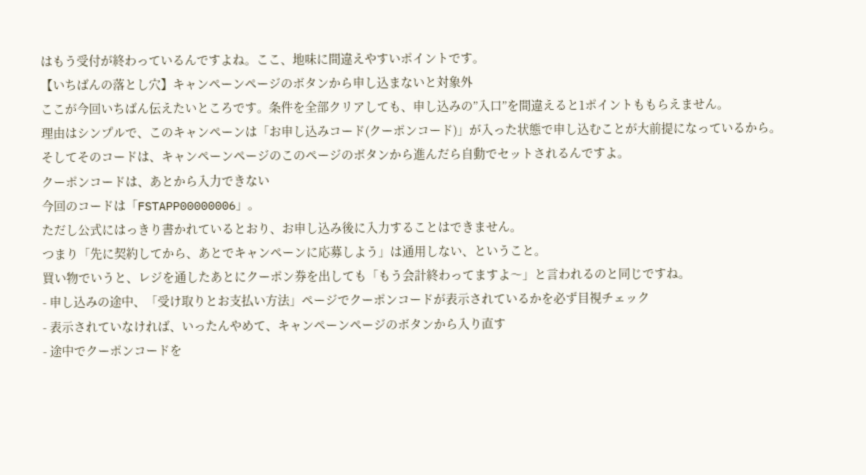はもう受付が終わっているんですよね。ここ、地味に間違えやすいポイントです。
【いちばんの落とし穴】キャンペーンページのボタンから申し込まないと対象外
ここが今回いちばん伝えたいところです。条件を全部クリアしても、申し込みの”入口”を間違えると1ポイントももらえません。
理由はシンプルで、このキャンペーンは「お申し込みコード(クーポンコード)」が入った状態で申し込むことが大前提になっているから。
そしてそのコードは、キャンペーンページのこのページのボタンから進んだら自動でセットされるんですよ。
クーポンコードは、あとから入力できない
今回のコードは「FSTAPP00000006」。
ただし公式にはっきり書かれているとおり、お申し込み後に入力することはできません。
つまり「先に契約してから、あとでキャンペーンに応募しよう」は通用しない、ということ。
買い物でいうと、レジを通したあとにクーポン券を出しても「もう会計終わってますよ〜」と言われるのと同じですね。
- 申し込みの途中、「受け取りとお支払い方法」ページでクーポンコードが表示されているかを必ず目視チェック
- 表示されていなければ、いったんやめて、キャンペーンページのボタンから入り直す
- 途中でクーポンコードを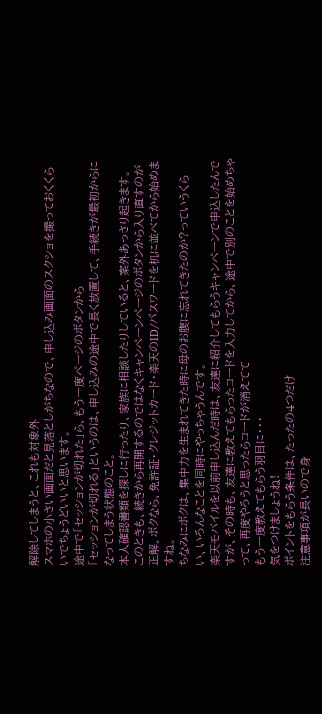解除してしまうと、これも対象外
スマホの小さい画面だと見落としがちなので、申し込み画面のスクショを撮っておくくらいでちょうどいいと思います。
途中で「セッションが切れた」ら、もう一度ページのボタンから
「セッションが切れる」というのは、申し込みの途中で長く放置して、手続きが最初からになってしまう状態のこと。
本人確認書類を探しに行ったり、家族に相談したりしていると、案外あっさり起きます。
このときも、続きから再開するのではなくキャンペーンページのボタンから入り直すのが正解。ボクなら、免許証・クレジットカード・楽天のID/パスワードを机に並べてから始めますね。
ちなみにボクは、集中力を生まれてきた時に母のお腹に忘れてきたのか?っていうくらい、いろんなことを同時にやっちゃうんです。
楽天モバイルを以前申し込んだ時は、友達に紹介してもらうキャンペーンで申込したんですが、その時も、友達に教えてもらったコードを入力してから、途中で別のことを始めちゃって、再度やろうと思ったらコードが消えてて
もう一度教えてもらう羽目に・・・
気をつけましょうね!
ポイントをもらう条件は、たったの4つだけ
注意事項が長いので身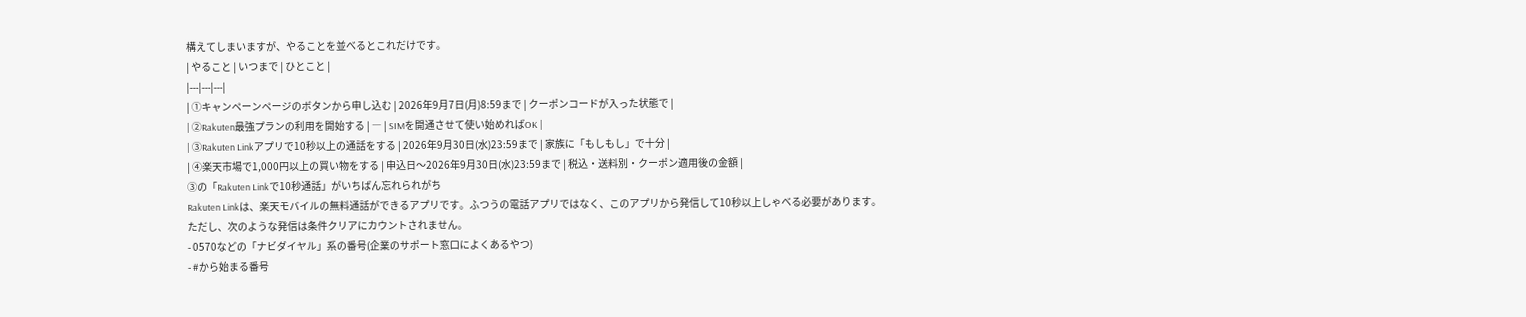構えてしまいますが、やることを並べるとこれだけです。
| やること | いつまで | ひとこと |
|---|---|---|
| ①キャンペーンページのボタンから申し込む | 2026年9月7日(月)8:59まで | クーポンコードが入った状態で |
| ②Rakuten最強プランの利用を開始する | ― | SIMを開通させて使い始めればOK |
| ③Rakuten Linkアプリで10秒以上の通話をする | 2026年9月30日(水)23:59まで | 家族に「もしもし」で十分 |
| ④楽天市場で1,000円以上の買い物をする | 申込日〜2026年9月30日(水)23:59まで | 税込・送料別・クーポン適用後の金額 |
③の「Rakuten Linkで10秒通話」がいちばん忘れられがち
Rakuten Linkは、楽天モバイルの無料通話ができるアプリです。ふつうの電話アプリではなく、このアプリから発信して10秒以上しゃべる必要があります。
ただし、次のような発信は条件クリアにカウントされません。
- 0570などの「ナビダイヤル」系の番号(企業のサポート窓口によくあるやつ)
- #から始まる番号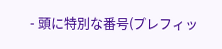- 頭に特別な番号(プレフィッ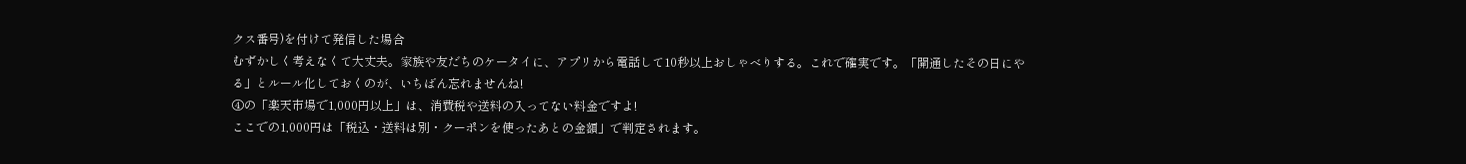クス番号)を付けて発信した場合
むずかしく考えなくて大丈夫。家族や友だちのケータイに、アプリから電話して10秒以上おしゃべりする。これで確実です。「開通したその日にやる」とルール化しておくのが、いちばん忘れませんね!
④の「楽天市場で1,000円以上」は、消費税や送料の入ってない料金ですよ!
ここでの1,000円は「税込・送料は別・クーポンを使ったあとの金額」で判定されます。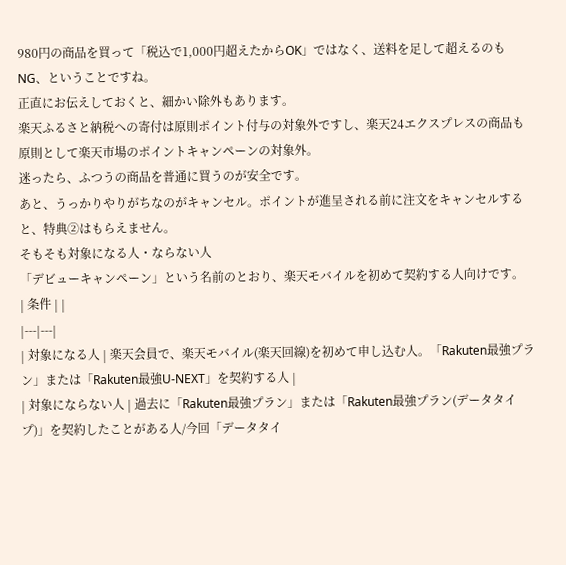980円の商品を買って「税込で1,000円超えたからOK」ではなく、送料を足して超えるのもNG、ということですね。
正直にお伝えしておくと、細かい除外もあります。
楽天ふるさと納税への寄付は原則ポイント付与の対象外ですし、楽天24エクスプレスの商品も原則として楽天市場のポイントキャンペーンの対象外。
迷ったら、ふつうの商品を普通に買うのが安全です。
あと、うっかりやりがちなのがキャンセル。ポイントが進呈される前に注文をキャンセルすると、特典②はもらえません。
そもそも対象になる人・ならない人
「デビューキャンペーン」という名前のとおり、楽天モバイルを初めて契約する人向けです。
| 条件 | |
|---|---|
| 対象になる人 | 楽天会員で、楽天モバイル(楽天回線)を初めて申し込む人。「Rakuten最強プラン」または「Rakuten最強U-NEXT」を契約する人 |
| 対象にならない人 | 過去に「Rakuten最強プラン」または「Rakuten最強プラン(データタイプ)」を契約したことがある人/今回「データタイ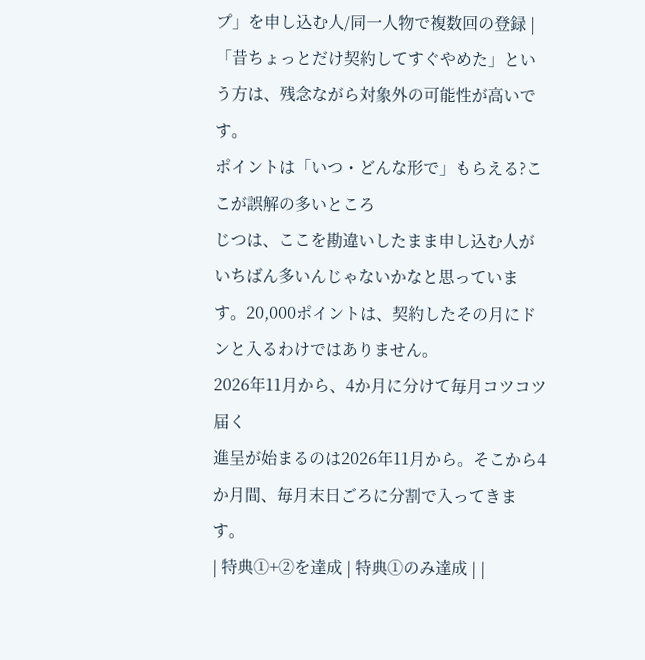プ」を申し込む人/同一人物で複数回の登録 |
「昔ちょっとだけ契約してすぐやめた」という方は、残念ながら対象外の可能性が高いです。
ポイントは「いつ・どんな形で」もらえる?ここが誤解の多いところ
じつは、ここを勘違いしたまま申し込む人がいちばん多いんじゃないかなと思っています。20,000ポイントは、契約したその月にドンと入るわけではありません。
2026年11月から、4か月に分けて毎月コツコツ届く
進呈が始まるのは2026年11月から。そこから4か月間、毎月末日ごろに分割で入ってきます。
| 特典①+②を達成 | 特典①のみ達成 | |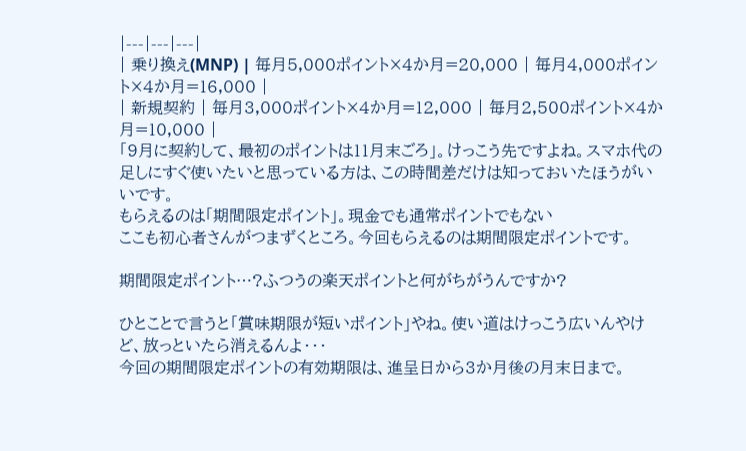|---|---|---|
| 乗り換え(MNP) | 毎月5,000ポイント×4か月=20,000 | 毎月4,000ポイント×4か月=16,000 |
| 新規契約 | 毎月3,000ポイント×4か月=12,000 | 毎月2,500ポイント×4か月=10,000 |
「9月に契約して、最初のポイントは11月末ごろ」。けっこう先ですよね。スマホ代の足しにすぐ使いたいと思っている方は、この時間差だけは知っておいたほうがいいです。
もらえるのは「期間限定ポイント」。現金でも通常ポイントでもない
ここも初心者さんがつまずくところ。今回もらえるのは期間限定ポイントです。

期間限定ポイント…?ふつうの楽天ポイントと何がちがうんですか?

ひとことで言うと「賞味期限が短いポイント」やね。使い道はけっこう広いんやけど、放っといたら消えるんよ・・・
今回の期間限定ポイントの有効期限は、進呈日から3か月後の月末日まで。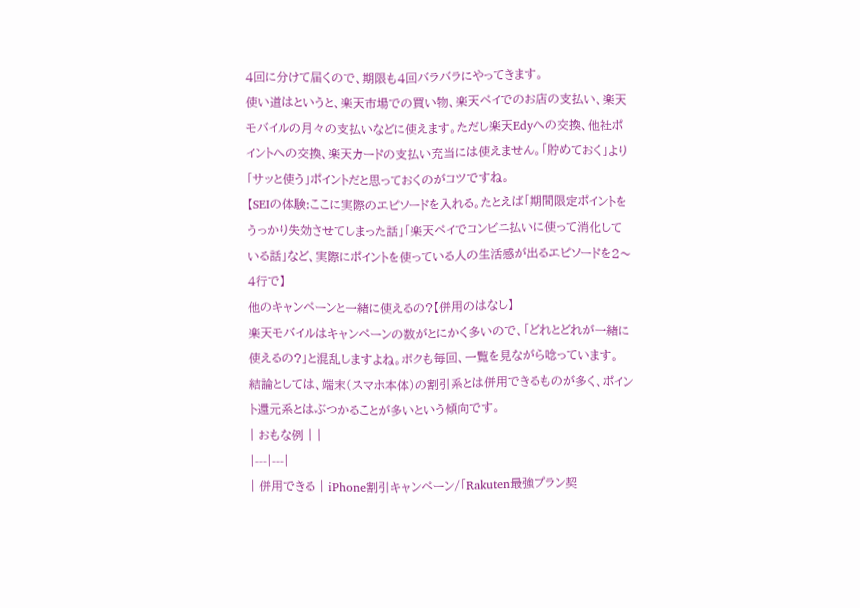4回に分けて届くので、期限も4回バラバラにやってきます。
使い道はというと、楽天市場での買い物、楽天ペイでのお店の支払い、楽天モバイルの月々の支払いなどに使えます。ただし楽天Edyへの交換、他社ポイントへの交換、楽天カードの支払い充当には使えません。「貯めておく」より「サッと使う」ポイントだと思っておくのがコツですね。
【SEIの体験:ここに実際のエピソードを入れる。たとえば「期間限定ポイントをうっかり失効させてしまった話」「楽天ペイでコンビニ払いに使って消化している話」など、実際にポイントを使っている人の生活感が出るエピソードを2〜4行で】
他のキャンペーンと一緒に使えるの?【併用のはなし】
楽天モバイルはキャンペーンの数がとにかく多いので、「どれとどれが一緒に使えるの?」と混乱しますよね。ボクも毎回、一覧を見ながら唸っています。
結論としては、端末(スマホ本体)の割引系とは併用できるものが多く、ポイント還元系とはぶつかることが多いという傾向です。
| おもな例 | |
|---|---|
| 併用できる | iPhone割引キャンペーン/「Rakuten最強プラン契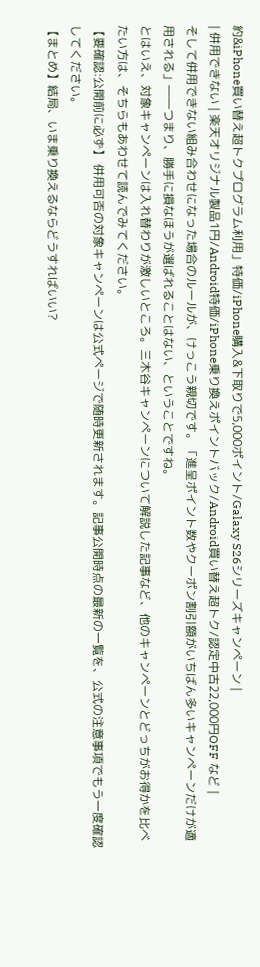約&iPhone買い替え超トクプログラム利用」特価/iPhone購入&下取りで5,000ポイント/Galaxy S26シリーズキャンペーン |
| 併用できない | 楽天オリジナル製品1円/Android特価/iPhone乗り換えポイントバック/Android買い替え超トク/認定中古22,000円OFF など |
そして併用できない組み合わせになった場合のルールが、けっこう親切です。「進呈ポイント数やクーポン割引額がいちばん多いキャンペーンだけが適用される」――つまり、勝手に損なほうが選ばれることはない、ということですね。
とはいえ、対象キャンペーンは入れ替わりが激しいところ。三木谷キャンペーンについて解説した記事など、他のキャンペーンとどっちがお得かを比べたい方は、そちらもあわせて読んでみてください。
【要確認:公開前に必ず】 併用可否の対象キャンペーンは公式ページで随時更新されます。記事公開時点の最新の一覧を、公式の注意事項でもう一度確認してください。
【まとめ】結局、いま乗り換えるならどうすればいい?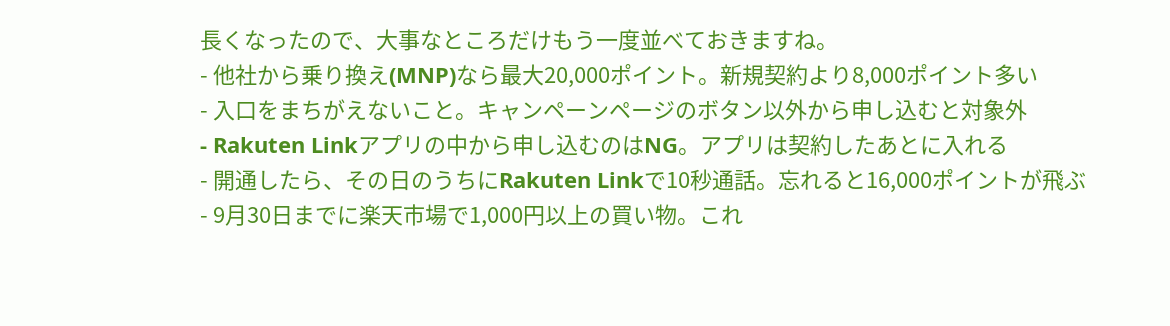長くなったので、大事なところだけもう一度並べておきますね。
- 他社から乗り換え(MNP)なら最大20,000ポイント。新規契約より8,000ポイント多い
- 入口をまちがえないこと。キャンペーンページのボタン以外から申し込むと対象外
- Rakuten Linkアプリの中から申し込むのはNG。アプリは契約したあとに入れる
- 開通したら、その日のうちにRakuten Linkで10秒通話。忘れると16,000ポイントが飛ぶ
- 9月30日までに楽天市場で1,000円以上の買い物。これ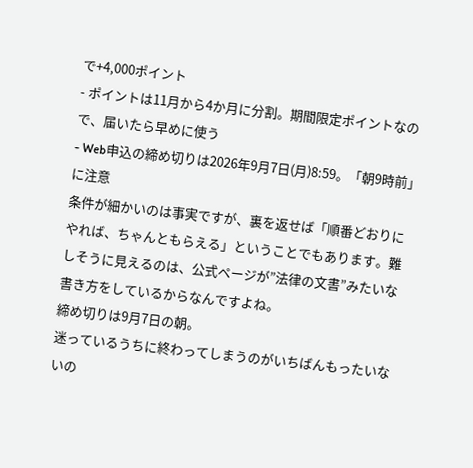で+4,000ポイント
- ポイントは11月から4か月に分割。期間限定ポイントなので、届いたら早めに使う
- Web申込の締め切りは2026年9月7日(月)8:59。「朝9時前」に注意
条件が細かいのは事実ですが、裏を返せば「順番どおりにやれば、ちゃんともらえる」ということでもあります。難しそうに見えるのは、公式ページが”法律の文書”みたいな書き方をしているからなんですよね。
締め切りは9月7日の朝。
迷っているうちに終わってしまうのがいちばんもったいないの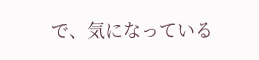で、気になっている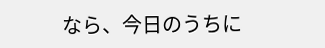なら、今日のうちに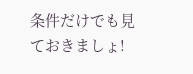条件だけでも見ておきましょ!